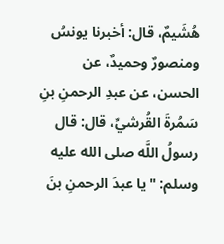هُشَيمٌ، قال: أخبرنا يونسُ ومنصورٌ وحميدٌ، عن الحسن، عن عبدِ الرحمنِ بنِ سَمُرةَ القُرشيِّ، قال: قال رسولُ اللَّه صلى الله عليه وسلم: "يا عبدَ الرحمنِ بنَ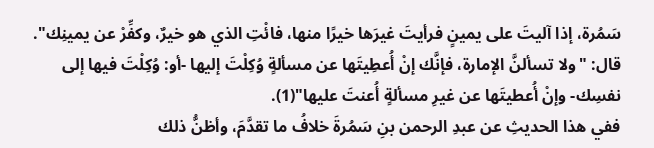سَمُرة، إذا آليتَ على يمينٍ فرأيتَ غيرَها خيرًا منها، فائْتِ الذي هو خيرٌ، وكفِّرْ عن يمينِك". قال: "ولا تسألنَّ الإمارة، فإنَّك إنْ أُعطِيتَها عن مسألةٍ وُكِلْتَ إليها -أو: وُكِلْتَ فيها إلى نفسِك- وإنْ أُعطيتَها عن غيرِ مسألةٍ أُعنتَ عليها"(1).
ففي هذا الحديثِ عن عبدِ الرحمن بنِ سَمُرةَ خلافُ ما تقدَّمَ، وأظنُّ ذلك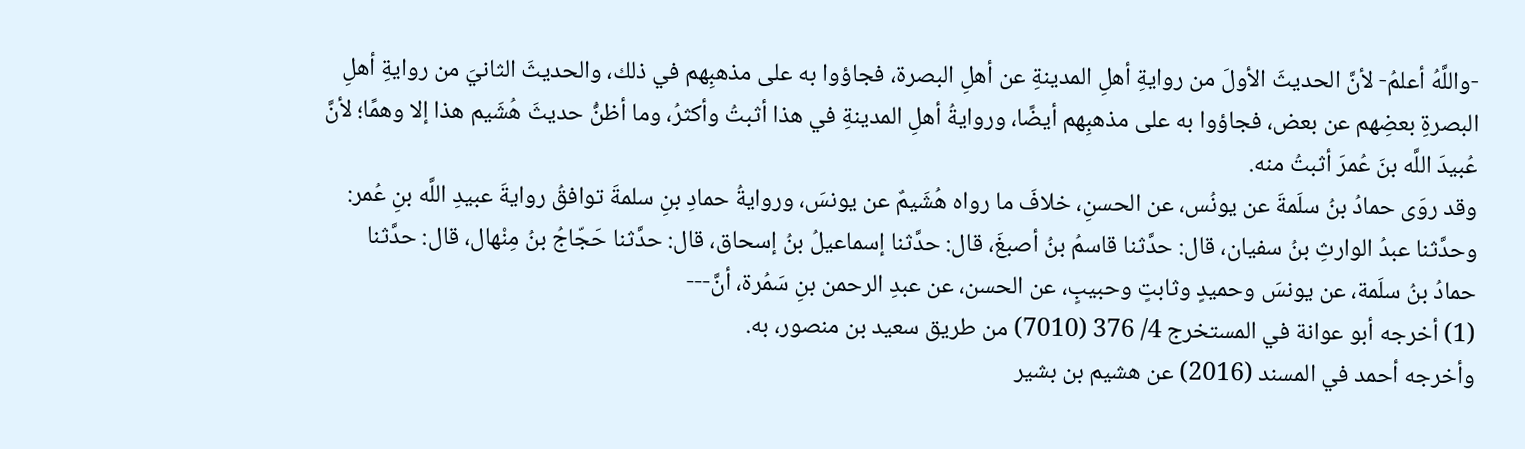-واللَّهُ أعلمُ- لأنَّ الحديثَ الأولَ من روايةِ أهلِ المدينةِ عن أهلِ البصرة، فجاؤوا به على مذهبِهم في ذلك، والحديثَ الثانيَ من روايةِ أهلِ البصرةِ بعضِهم عن بعض، فجاؤوا به على مذهبِهم أيضًا، وروايةُ أهلِ المدينةِ في هذا أثبتُ وأكثرُ، وما أظنُّ حديثَ هُشَيم هذا إلا وهمًا؛ لأنَّ عُبيدَ اللَّه بنَ عُمرَ أثبتُ منه.
وقد روَى حمادُ بنُ سلَمةَ عن يونُس، عن الحسنِ، خلافَ ما رواه هُشَيمٌ عن يونسَ، وروايةُ حمادِ بنِ سلمةَ توافقُ روايةَ عبيدِ اللَّه بنِ عُمر:
وحدَّثنا عبدُ الوارثِ بنُ سفيان، قال: حدَّثنا قاسمُ بنُ أصبغَ، قال: حدَّثنا إسماعيلُ بنُ إسحاق، قال: حدَّثنا حَجّاجُ بنُ مِنْهال، قال: حدَّثنا حمادُ بنُ سلَمة، عن يونسَ وحميدٍ وثابتٍ وحبيبٍ، عن الحسن، عن عبدِ الرحمن بنِ سَمُرة، أنَّ---
(1) أخرجه أبو عوانة في المستخرج 4/ 376 (7010) من طريق سعيد بن منصور، به.
وأخرجه أحمد في المسند (2016) عن هشيم بن بشير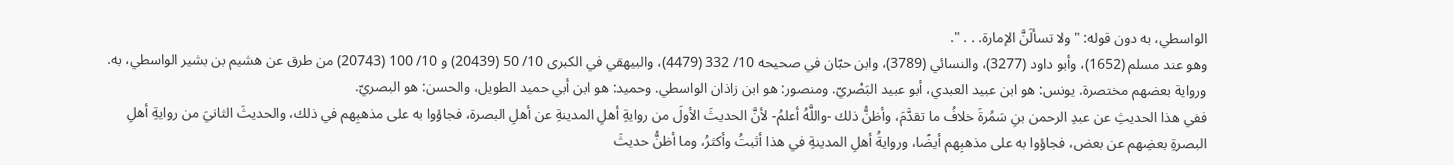الواسطي، به دون قوله: "ولا تسألَنَّ الإمارة. . . ".
وهو عند مسلم (1652)، وأبو داود (3277)، والنسائي (3789)، وابن حبّان في صحيحه 10/ 332 (4479)، والبيهقي في الكبرى 10/ 50 (20439) و 10/ 100 (20743) من طرق عن هشيم بن بشير الواسطي، به. ورواية بعضهم مختصرة. يونس: هو ابن عبيد العبدي، أبو عبيد البَصْريّ. ومنصور: هو ابن زاذان الواسطي. وحميد: هو ابن أبي حميد الطويل، والحسن: هو البصريّ.
ففي هذا الحديثِ عن عبدِ الرحمن بنِ سَمُرةَ خلافُ ما تقدَّمَ، وأظنُّ ذلك -واللَّهُ أعلمُ- لأنَّ الحديثَ الأولَ من روايةِ أهلِ المدينةِ عن أهلِ البصرة، فجاؤوا به على مذهبِهم في ذلك، والحديثَ الثانيَ من روايةِ أهلِ البصرةِ بعضِهم عن بعض، فجاؤوا به على مذهبِهم أيضًا، وروايةُ أهلِ المدينةِ في هذا أثبتُ وأكثرُ، وما أظنُّ حديثَ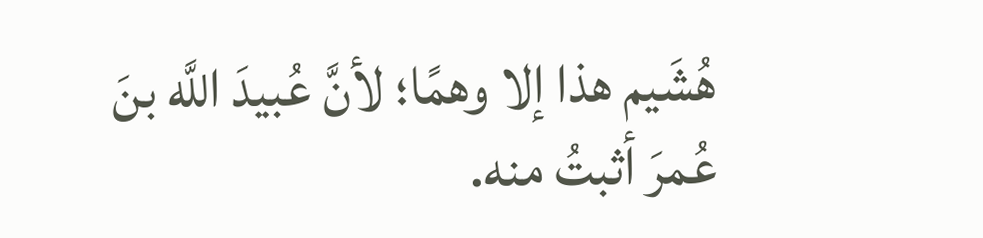هُشَيم هذا إلا وهمًا؛ لأنَّ عُبيدَ اللَّه بنَ عُمرَ أثبتُ منه.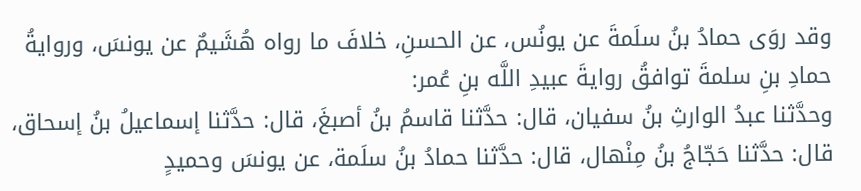وقد روَى حمادُ بنُ سلَمةَ عن يونُس، عن الحسنِ، خلافَ ما رواه هُشَيمٌ عن يونسَ، وروايةُ حمادِ بنِ سلمةَ توافقُ روايةَ عبيدِ اللَّه بنِ عُمر:
وحدَّثنا عبدُ الوارثِ بنُ سفيان، قال: حدَّثنا قاسمُ بنُ أصبغَ، قال: حدَّثنا إسماعيلُ بنُ إسحاق، قال: حدَّثنا حَجّاجُ بنُ مِنْهال، قال: حدَّثنا حمادُ بنُ سلَمة، عن يونسَ وحميدٍ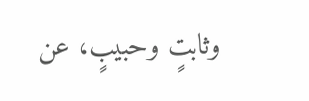وثابتٍ وحبيبٍ، عن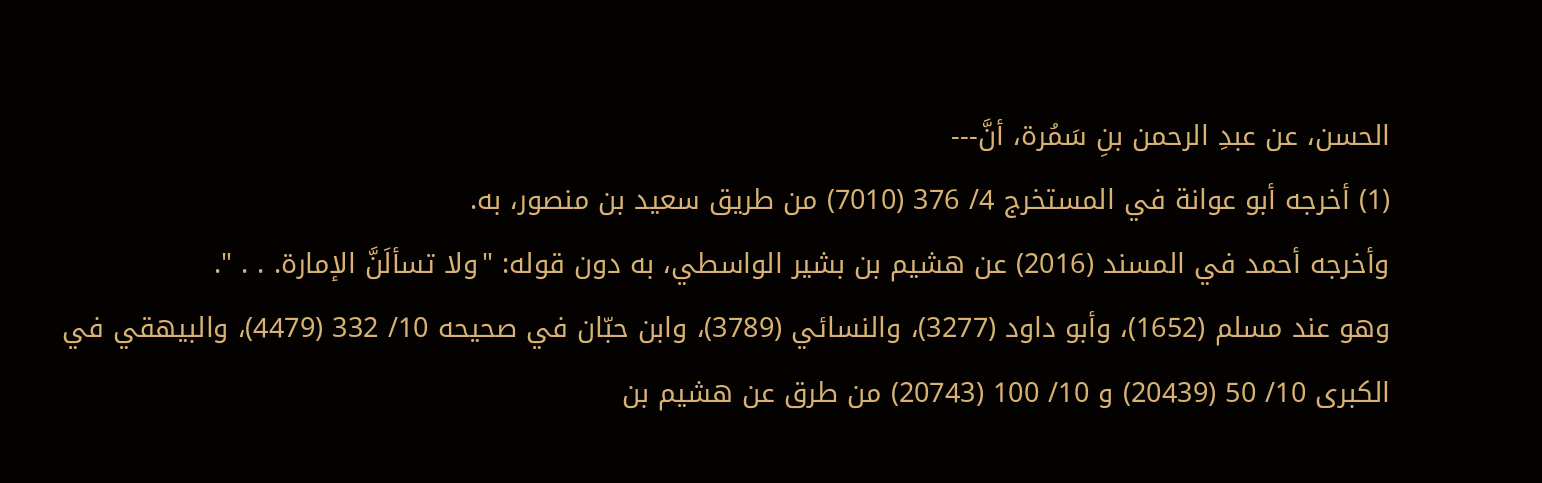الحسن، عن عبدِ الرحمن بنِ سَمُرة، أنَّ---
(1) أخرجه أبو عوانة في المستخرج 4/ 376 (7010) من طريق سعيد بن منصور، به.
وأخرجه أحمد في المسند (2016) عن هشيم بن بشير الواسطي، به دون قوله: "ولا تسألَنَّ الإمارة. . . ".
وهو عند مسلم (1652)، وأبو داود (3277)، والنسائي (3789)، وابن حبّان في صحيحه 10/ 332 (4479)، والبيهقي في الكبرى 10/ 50 (20439) و 10/ 100 (20743) من طرق عن هشيم بن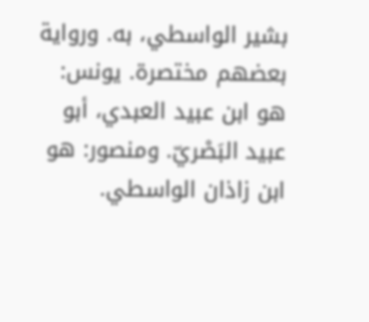بشير الواسطي، به. ورواية بعضهم مختصرة. يونس: هو ابن عبيد العبدي، أبو عبيد البَصْريّ. ومنصور: هو ابن زاذان الواسطي.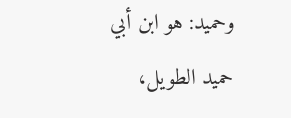وحميد: هو ابن أبي حميد الطويل،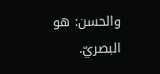والحسن: هو البصريّ.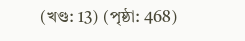(খণ্ড: 13) (পৃষ্ঠা: 468)